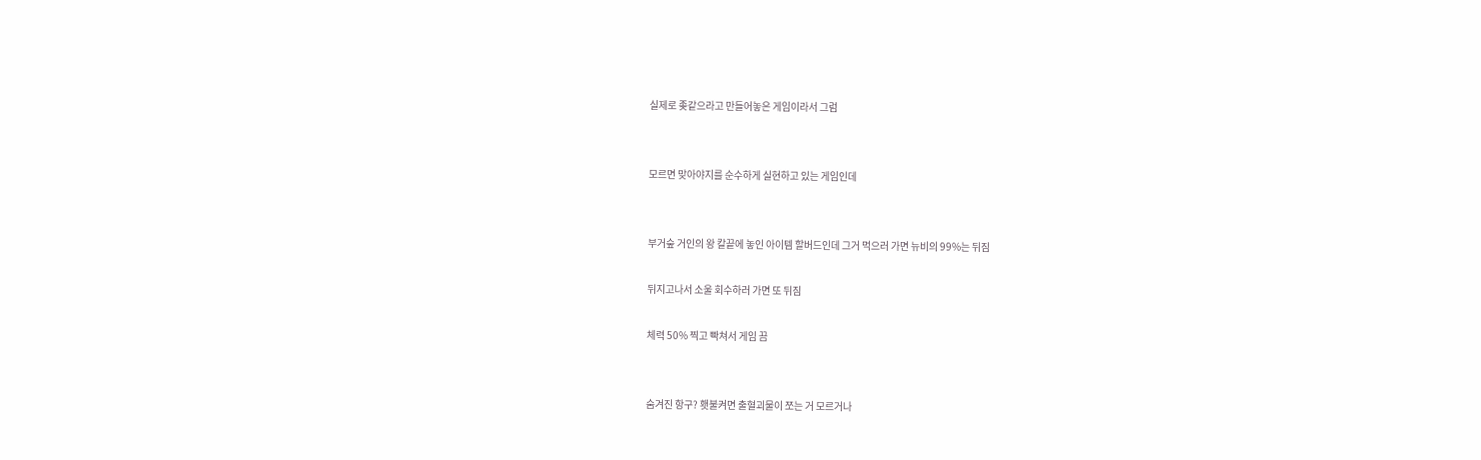실제로 좆같으라고 만들어놓은 게임이라서 그럼


모르면 맞아야지를 순수하게 실현하고 있는 게임인데


부거숲 거인의 왕 칼끝에 놓인 아이템 할버드인데 그거 먹으러 가면 뉴비의 99%는 뒤짐

뒤지고나서 소울 회수하러 가면 또 뒤짐

체력 50% 찍고 빡쳐서 게임 끔


숨겨진 항구? 횃불켜면 출혈괴물이 쪼는 거 모르거나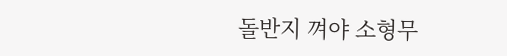돌반지 껴야 소형무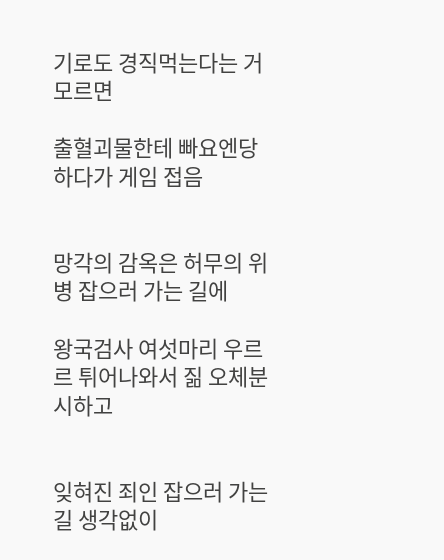기로도 경직먹는다는 거 모르면

출혈괴물한테 빠요엔당하다가 게임 접음


망각의 감옥은 허무의 위병 잡으러 가는 길에

왕국검사 여섯마리 우르르 튀어나와서 짊 오체분시하고


잊혀진 죄인 잡으러 가는 길 생각없이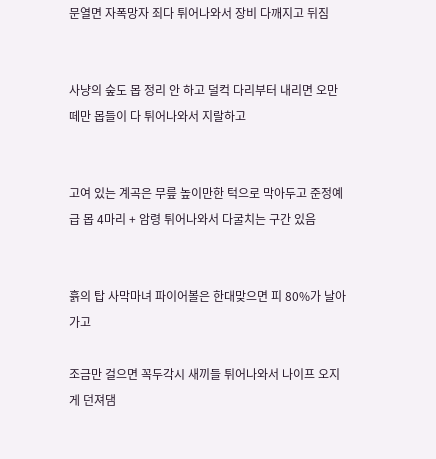문열면 자폭망자 죄다 튀어나와서 장비 다깨지고 뒤짐


사냥의 숲도 몹 정리 안 하고 덜컥 다리부터 내리면 오만떼만 몹들이 다 튀어나와서 지랄하고


고여 있는 계곡은 무릎 높이만한 턱으로 막아두고 준정예급 몹 4마리 + 암령 튀어나와서 다굴치는 구간 있음


흙의 탑 사막마녀 파이어볼은 한대맞으면 피 80%가 날아가고

조금만 걸으면 꼭두각시 새끼들 튀어나와서 나이프 오지게 던져댐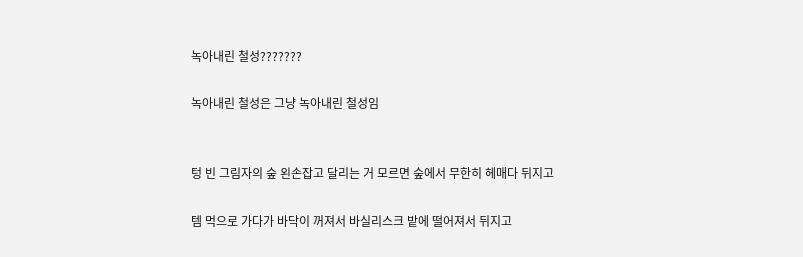녹아내린 철성???????

녹아내린 철성은 그냥 녹아내린 철성임


텅 빈 그림자의 숲 왼손잡고 달리는 거 모르면 숲에서 무한히 헤매다 뒤지고

템 먹으로 가다가 바닥이 꺼져서 바실리스크 밭에 떨어져서 뒤지고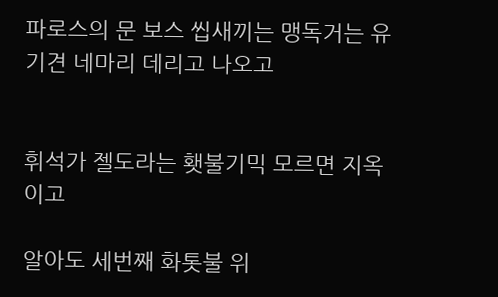파로스의 문 보스 씹새끼는 맹독거는 유기견 네마리 데리고 나오고


휘석가 젤도라는 횃불기믹 모르면 지옥이고

알아도 세번째 화톳불 위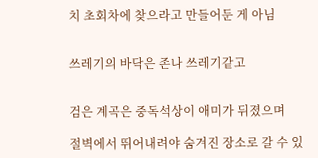치 초회차에 찾으라고 만들어둔 게 아님


쓰레기의 바닥은 존나 쓰레기같고


검은 계곡은 중독석상이 애미가 뒤졌으며

절벽에서 뛰어내려야 숨겨진 장소로 갈 수 있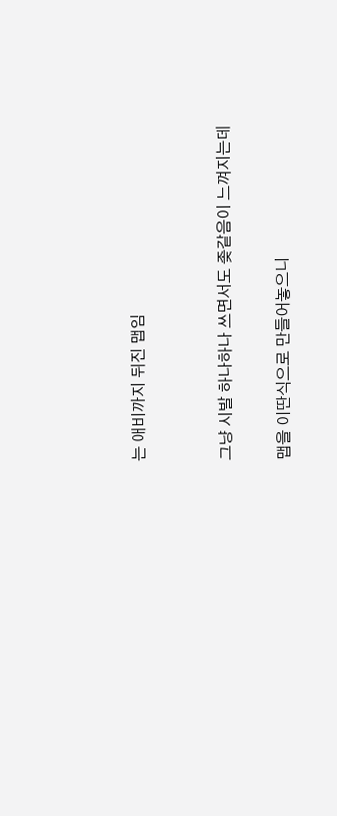는 애비까지 뒤진 맵임


그냥 시발 하나하나 쓰면서도 좆같음이 느껴지는데

맵을 이딴식으로 만들어놓으니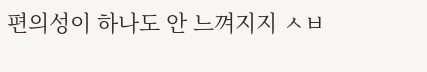편의성이 하나도 안 느껴지지 ㅅㅂ